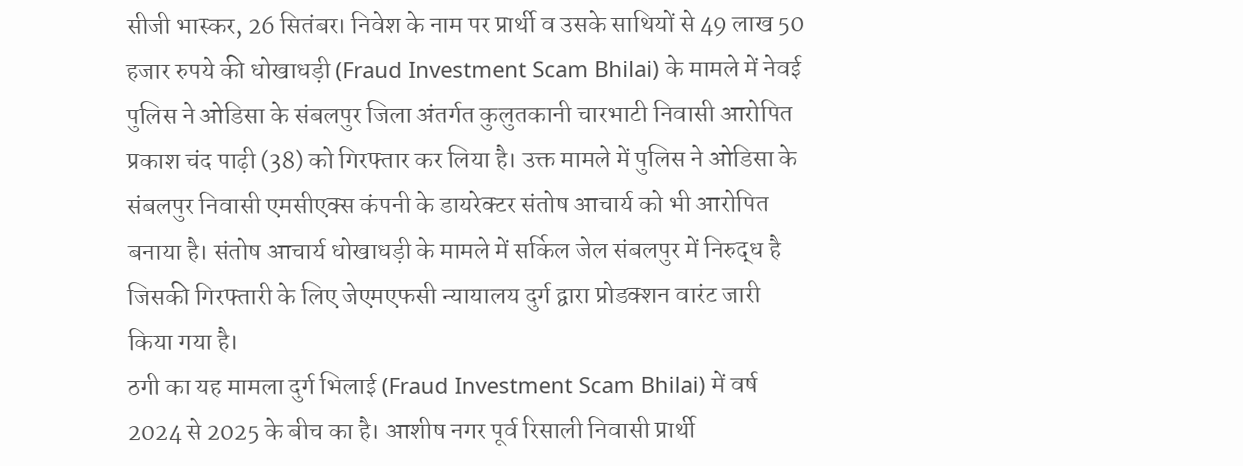सीजी भास्कर, 26 सितंबर। निवेश के नाम पर प्रार्थी व उसके साथियों से 49 लाख 50 हजार रुपये की धोखाधड़ी (Fraud Investment Scam Bhilai) के मामले में नेवई पुलिस ने ओडिसा के संबलपुर जिला अंतर्गत कुलुतकानी चारभाटी निवासी आरोपित प्रकाश चंद पाढ़ी (38) को गिरफ्तार कर लिया है। उक्त मामले में पुलिस ने ओडिसा के संबलपुर निवासी एमसीएक्स कंपनी के डायरेक्टर संतोष आचार्य को भी आरोपित बनाया है। संतोष आचार्य धोखाधड़ी के मामले में सर्किल जेल संबलपुर में निरुद्ध है जिसकी गिरफ्तारी के लिए जेएमएफसी न्यायालय दुर्ग द्वारा प्रोडक्शन वारंट जारी किया गया है।
ठगी का यह मामला दुर्ग भिलाई (Fraud Investment Scam Bhilai) में वर्ष 2024 से 2025 के बीच का है। आशीष नगर पूर्व रिसाली निवासी प्रार्थी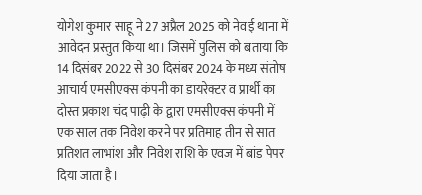योगेश कुमार साहू ने 27 अप्रैल 2025 को नेवई थाना में आवेदन प्रस्तुत किया था। जिसमें पुलिस को बताया कि 14 दिसंबर 2022 से 30 दिसंबर 2024 के मध्य संतोष आचार्य एमसीएक्स कंपनी का डायरेक्टर व प्रार्थी का दोस्त प्रकाश चंद पाढ़ी के द्वारा एमसीएक्स कंपनी में एक साल तक निवेश करने पर प्रतिमाह तीन से सात प्रतिशत लाभांश और निवेश राशि के एवज में बांड पेपर दिया जाता है।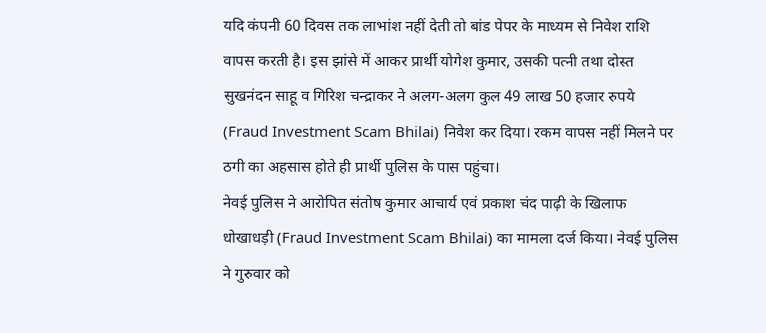यदि कंपनी 60 दिवस तक लाभांश नहीं देती तो बांड पेपर के माध्यम से निवेश राशि वापस करती है। इस झांसे में आकर प्रार्थी योगेश कुमार, उसकी पत्नी तथा दोस्त सुखनंदन साहू व गिरिश चन्द्राकर ने अलग-अलग कुल 49 लाख 50 हजार रुपये (Fraud Investment Scam Bhilai) निवेश कर दिया। रकम वापस नहीं मिलने पर ठगी का अहसास होते ही प्रार्थी पुलिस के पास पहुंचा।
नेवई पुलिस ने आरोपित संतोष कुमार आचार्य एवं प्रकाश चंद पाढ़ी के खिलाफ धोखाधड़ी (Fraud Investment Scam Bhilai) का मामला दर्ज किया। नेवई पुलिस ने गुरुवार को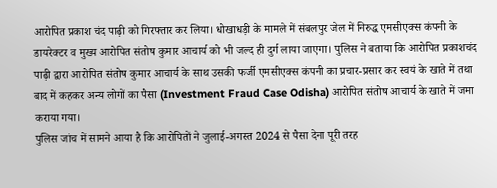आरोपित प्रकाश चंद पाढ़ी को गिरफ्तार कर लिया। धोखाधड़ी के मामले में संबलपुर जेल में निरुद्ध एमसीएक्स कंपनी के डायरेक्टर व मुख्य आरोपित संतोष कुमार आचार्य को भी जल्द ही दुर्ग लाया जाएगा। पुलिस ने बताया कि आरोपित प्रकाशचंद पाढ़ी द्वारा आरोपित संतोष कुमार आचार्य के साथ उसकी फर्जी एमसीएक्स कंपनी का प्रचार-प्रसार कर स्वयं के खाते में तथा बाद में कहकर अन्य लोगों का पैसा (Investment Fraud Case Odisha) आरोपित संतोष आचार्य के खाते में जमा कराया गया।
पुलिस जांच में सामने आया है कि आरोपितों ने जुलाई-अगस्त 2024 से पैसा देना पूरी तरह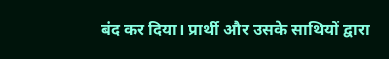बंद कर दिया। प्रार्थी और उसके साथियों द्वारा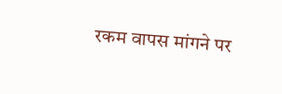रकम वापस मांगने पर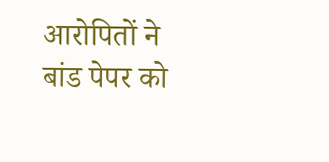आरोपितों ने बांड पेपर को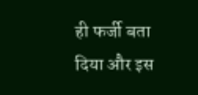ही फर्जी बता दिया और इस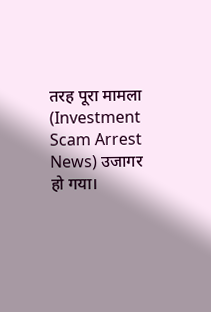तरह पूरा मामला (Investment Scam Arrest News) उजागर हो गया।